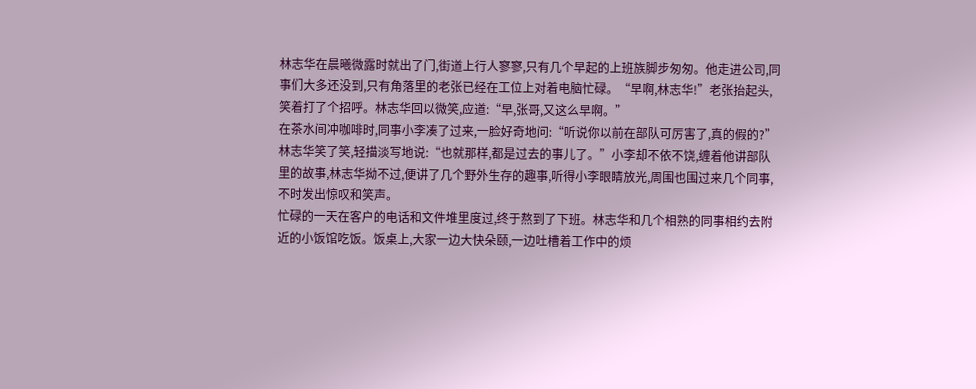林志华在晨曦微露时就出了门,街道上行人寥寥,只有几个早起的上班族脚步匆匆。他走进公司,同事们大多还没到,只有角落里的老张已经在工位上对着电脑忙碌。“早啊,林志华!”老张抬起头,笑着打了个招呼。林志华回以微笑,应道:“早,张哥,又这么早啊。”
在茶水间冲咖啡时,同事小李凑了过来,一脸好奇地问:“听说你以前在部队可厉害了,真的假的?”林志华笑了笑,轻描淡写地说:“也就那样,都是过去的事儿了。”小李却不依不饶,缠着他讲部队里的故事,林志华拗不过,便讲了几个野外生存的趣事,听得小李眼睛放光,周围也围过来几个同事,不时发出惊叹和笑声。
忙碌的一天在客户的电话和文件堆里度过,终于熬到了下班。林志华和几个相熟的同事相约去附近的小饭馆吃饭。饭桌上,大家一边大快朵颐,一边吐槽着工作中的烦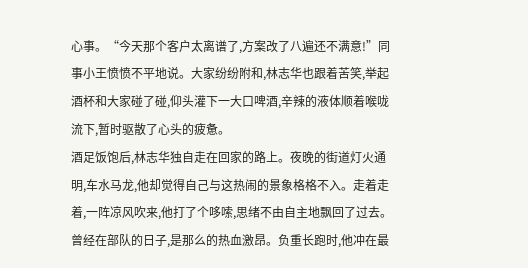心事。“今天那个客户太离谱了,方案改了八遍还不满意!”同事小王愤愤不平地说。大家纷纷附和,林志华也跟着苦笑,举起酒杯和大家碰了碰,仰头灌下一大口啤酒,辛辣的液体顺着喉咙流下,暂时驱散了心头的疲惫。
酒足饭饱后,林志华独自走在回家的路上。夜晚的街道灯火通明,车水马龙,他却觉得自己与这热闹的景象格格不入。走着走着,一阵凉风吹来,他打了个哆嗦,思绪不由自主地飘回了过去。曾经在部队的日子,是那么的热血激昂。负重长跑时,他冲在最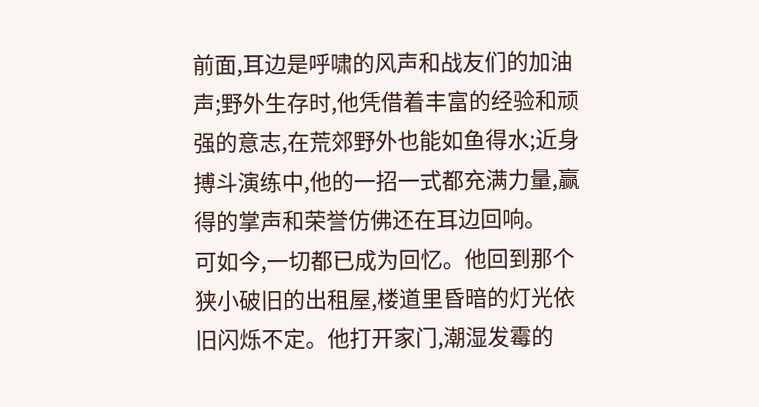前面,耳边是呼啸的风声和战友们的加油声;野外生存时,他凭借着丰富的经验和顽强的意志,在荒郊野外也能如鱼得水;近身搏斗演练中,他的一招一式都充满力量,赢得的掌声和荣誉仿佛还在耳边回响。
可如今,一切都已成为回忆。他回到那个狭小破旧的出租屋,楼道里昏暗的灯光依旧闪烁不定。他打开家门,潮湿发霉的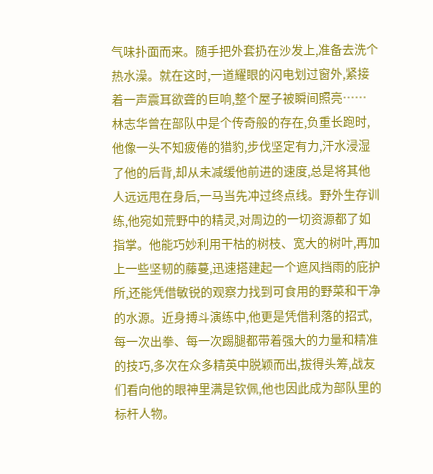气味扑面而来。随手把外套扔在沙发上,准备去洗个热水澡。就在这时,一道耀眼的闪电划过窗外,紧接着一声震耳欲聋的巨响,整个屋子被瞬间照亮……
林志华曾在部队中是个传奇般的存在,负重长跑时,他像一头不知疲倦的猎豹,步伐坚定有力,汗水浸湿了他的后背,却从未减缓他前进的速度,总是将其他人远远甩在身后,一马当先冲过终点线。野外生存训练,他宛如荒野中的精灵,对周边的一切资源都了如指掌。他能巧妙利用干枯的树枝、宽大的树叶,再加上一些坚韧的藤蔓,迅速搭建起一个遮风挡雨的庇护所,还能凭借敏锐的观察力找到可食用的野菜和干净的水源。近身搏斗演练中,他更是凭借利落的招式,每一次出拳、每一次踢腿都带着强大的力量和精准的技巧,多次在众多精英中脱颖而出,拔得头筹,战友们看向他的眼神里满是钦佩,他也因此成为部队里的标杆人物。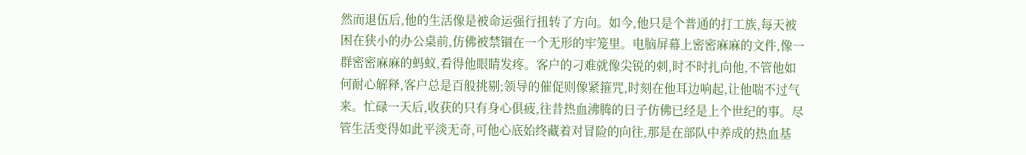然而退伍后,他的生活像是被命运强行扭转了方向。如今,他只是个普通的打工族,每天被困在狭小的办公桌前,仿佛被禁锢在一个无形的牢笼里。电脑屏幕上密密麻麻的文件,像一群密密麻麻的蚂蚁,看得他眼睛发疼。客户的刁难就像尖锐的刺,时不时扎向他,不管他如何耐心解释,客户总是百般挑剔;领导的催促则像紧箍咒,时刻在他耳边响起,让他喘不过气来。忙碌一天后,收获的只有身心俱疲,往昔热血沸腾的日子仿佛已经是上个世纪的事。尽管生活变得如此平淡无奇,可他心底始终藏着对冒险的向往,那是在部队中养成的热血基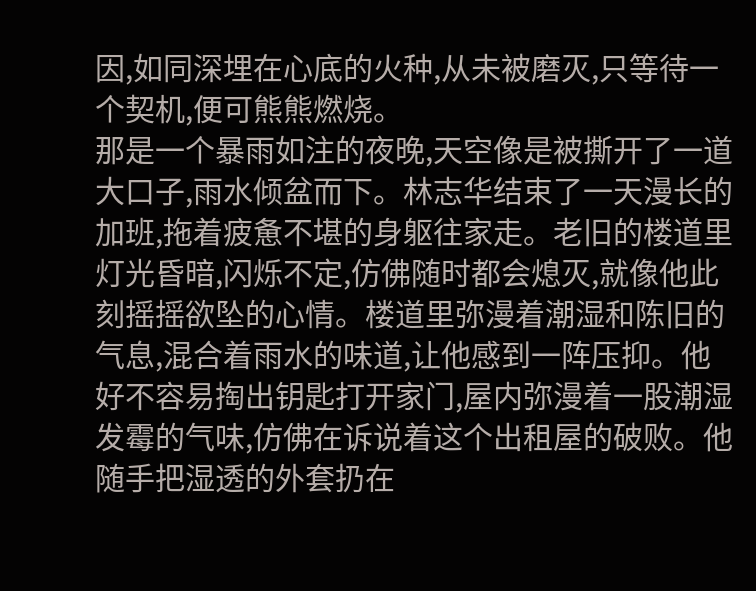因,如同深埋在心底的火种,从未被磨灭,只等待一个契机,便可熊熊燃烧。
那是一个暴雨如注的夜晚,天空像是被撕开了一道大口子,雨水倾盆而下。林志华结束了一天漫长的加班,拖着疲惫不堪的身躯往家走。老旧的楼道里灯光昏暗,闪烁不定,仿佛随时都会熄灭,就像他此刻摇摇欲坠的心情。楼道里弥漫着潮湿和陈旧的气息,混合着雨水的味道,让他感到一阵压抑。他好不容易掏出钥匙打开家门,屋内弥漫着一股潮湿发霉的气味,仿佛在诉说着这个出租屋的破败。他随手把湿透的外套扔在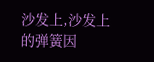沙发上,沙发上的弹簧因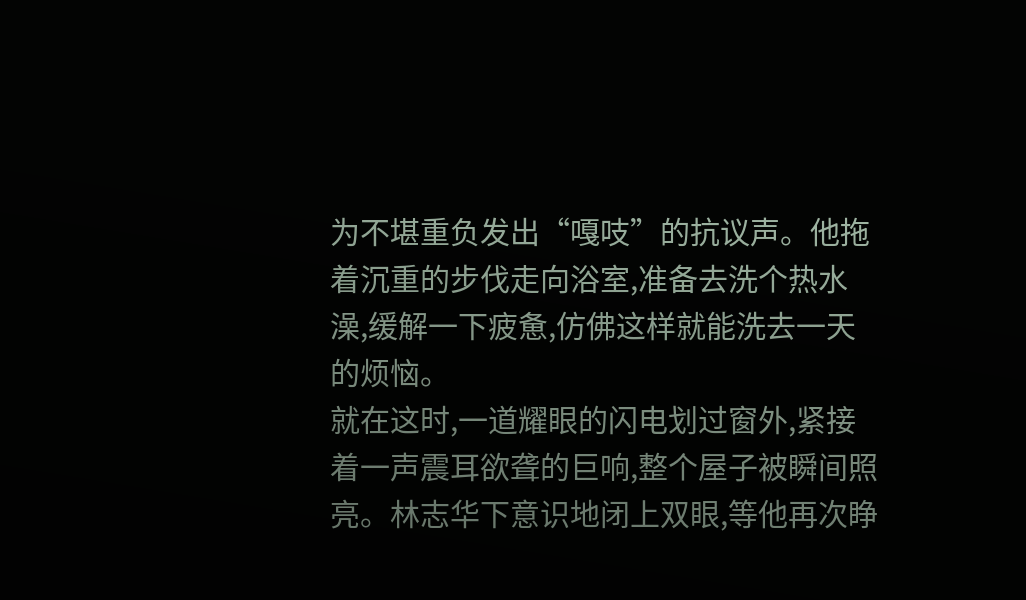为不堪重负发出“嘎吱”的抗议声。他拖着沉重的步伐走向浴室,准备去洗个热水澡,缓解一下疲惫,仿佛这样就能洗去一天的烦恼。
就在这时,一道耀眼的闪电划过窗外,紧接着一声震耳欲聋的巨响,整个屋子被瞬间照亮。林志华下意识地闭上双眼,等他再次睁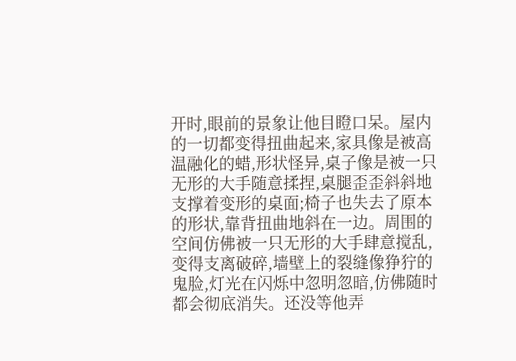开时,眼前的景象让他目瞪口呆。屋内的一切都变得扭曲起来,家具像是被高温融化的蜡,形状怪异,桌子像是被一只无形的大手随意揉捏,桌腿歪歪斜斜地支撑着变形的桌面;椅子也失去了原本的形状,靠背扭曲地斜在一边。周围的空间仿佛被一只无形的大手肆意搅乱,变得支离破碎,墙壁上的裂缝像狰狞的鬼脸,灯光在闪烁中忽明忽暗,仿佛随时都会彻底消失。还没等他弄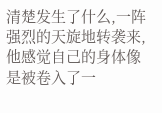清楚发生了什么,一阵强烈的天旋地转袭来,他感觉自己的身体像是被卷入了一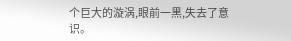个巨大的漩涡,眼前一黑,失去了意识。